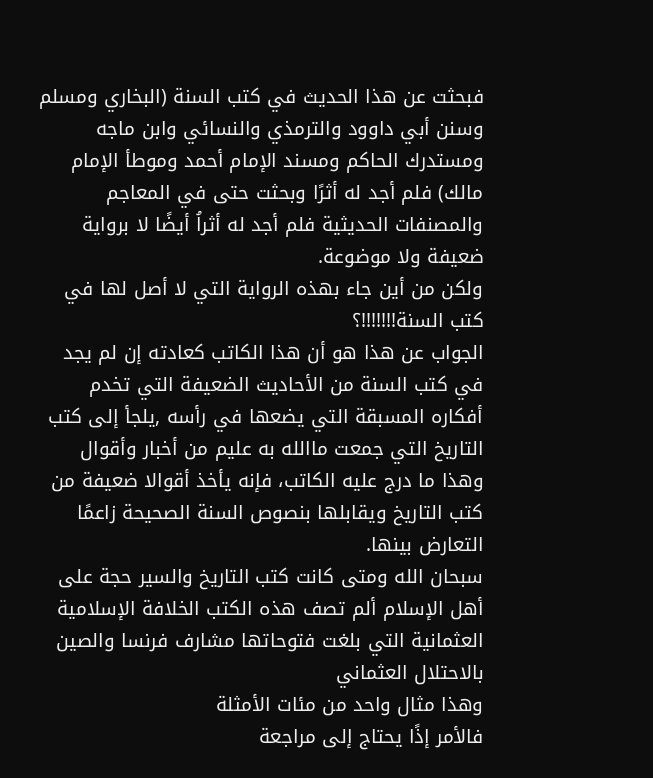فبحثت عن هذا الحديث في كتب السنة (البخاري ومسلم وسنن أبي داوود والترمذي والنسائي وابن ماجه ومستدرك الحاكم ومسند الإمام أحمد وموطأ الإمام مالك) فلم أجد له أثرًا وبحثت حتى في المعاجم والمصنفات الحديثية فلم أجد له أثراُ أيضًا لا برواية ضعيفة ولا موضوعة.
ولكن من أين جاء بهذه الرواية التي لا أصل لها في كتب السنة!!!!!!!؟
الجواب عن هذا هو أن هذا الكاتب كعادته إن لم يجد في كتب السنة من الأحاديث الضعيفة التي تخدم أفكاره المسبقة التي يضعها في رأسه ,يلجأ إلى كتب التاريخ التي جمعت ماالله به عليم من أخبار وأقوال
وهذا ما درج عليه الكاتب، فإنه يأخذ أقوالا ضعيفة من كتب التاريخ ويقابلها بنصوص السنة الصحيحة زاعمًا التعارض بينها.
سبحان الله ومتى كانت كتب التاريخ والسير حجة على أهل الإسلام ألم تصف هذه الكتب الخلافة الإسلامية العثمانية التي بلغت فتوحاتها مشارف فرنسا والصين بالاحتلال العثماني
وهذا مثال واحد من مئات الأمثلة
فالأمر إذًا يحتاج إلى مراجعة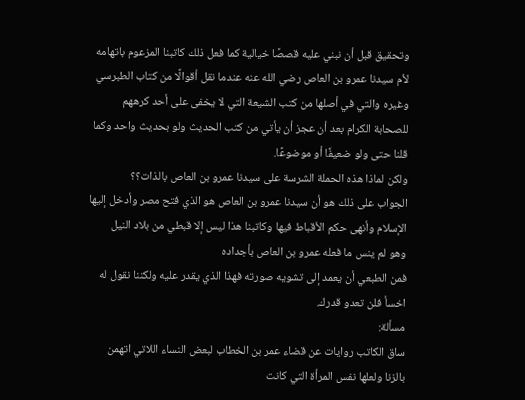وتحقيق قبل أن نبني عليه قصصًا خيالية كما فعل ذلك كاتبنا المزعوم باتهامه لأم سيدنا عمرو بن العاص رضي الله عنه عندما نقل أقوالًا من كتاب الطبرسي وغيره والتي في أصلها من كتب الشيعة التي لا يخفى على أحد كرههم للصحابة الكرام بعد أن عجز أن يأتي من كتب الحديث ولو بحديث واحد وكما قلنا حتى ولو ضعيفًا أو موضوعًا.
ولكن لماذا هذه الحملة الشرسة على سيدنا عمرو بن العاص بالذات؟؟
الجواب على ذلك هو أن سيدنا عمرو بن العاص هو الذي فتح مصر وأدخل إليها الإسلام وأنهى حكم الأقباط فيها وكاتبنا هذا ليس إلا قبطي من بلاد النيل
وهو لم ينس ما فعله عمرو بن العاص بأجداده
فمن الطبعي أن يعمد إلى تشويه صورته فهذا الذي يقدر عليه ولكننا نقول له اخسأ فلن تعدو قدرك.
مسألة:
ساق الكاتب روايات عن قضاء عمر بن الخطاب لبعض النساء اللاتي اتهمن بالزنا ولعلها نفس المرأة التي كانت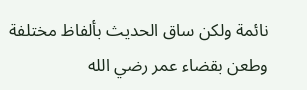نائمة ولكن ساق الحديث بألفاظ مختلفة وطعن بقضاء عمر رضي الله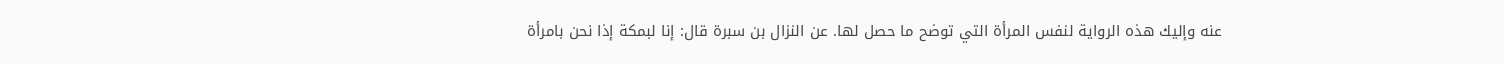عنه وإليك هذه الرواية لنفس المرأة التي توضح ما حصل لها. عن النزال بن سبرة قال: إنا لبمكة إذا نحن بامرأة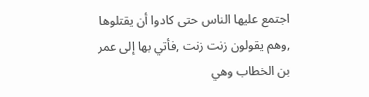اجتمع عليها الناس حتى كادوا أن يقتلوها ,وهم يقولون زنت زنت ,فأتي بها إلى عمر بن الخطاب وهي